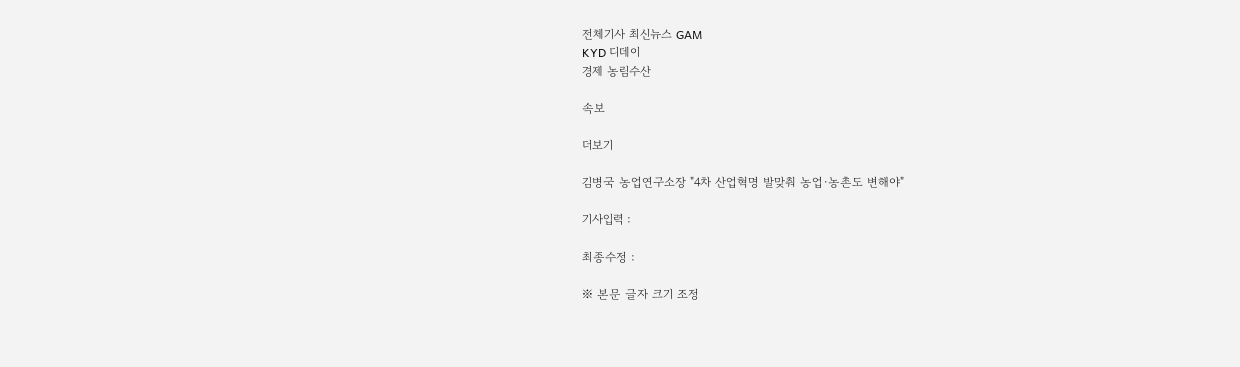전체기사 최신뉴스 GAM
KYD 디데이
경제 농림수산

속보

더보기

김병국 농업연구소장 "4차 산업혁명 발맞춰 농업·농촌도 변해야"

기사입력 :

최종수정 :

※ 본문 글자 크기 조정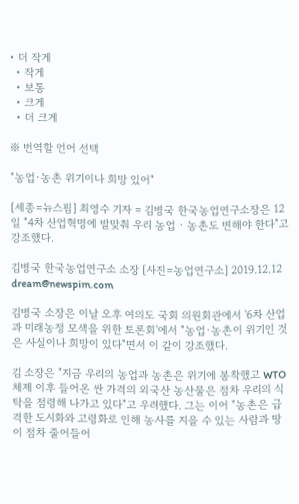• 더 작게
  • 작게
  • 보통
  • 크게
  • 더 크게

※ 번역할 언어 선택

"농업·농촌 위기이나 희망 있어"

[세종=뉴스핌] 최영수 기자 = 김병국 한국농업연구소장은 12일 "4차 산업혁명에 발맞춰 우리 농업 · 농촌도 변해야 한다"고 강조했다.

김병국 한국농업연구소 소장 [사진=농업연구소] 2019.12.12 dream@newspim.com

김병국 소장은 이날 오후 여의도 국회 의원회관에서 '6차 산업과 미래농정 모색을 위한 토론회'에서 "농업·농촌이 위기인 것은 사실이나 희망이 있다"면서 이 같이 강조했다.

김 소장은 "지금 우리의 농업과 농촌은 위기에 봉착했고 WTO 체제 이후 들어온 싼 가격의 외국산 농산물은 점차 우리의 식탁을 점령해 나가고 있다"고 우려했다. 그는 이어 "농촌은 급격한 도시화와 고령화로 인해 농사를 지을 수 있는 사람과 땅이 점차 줄어들어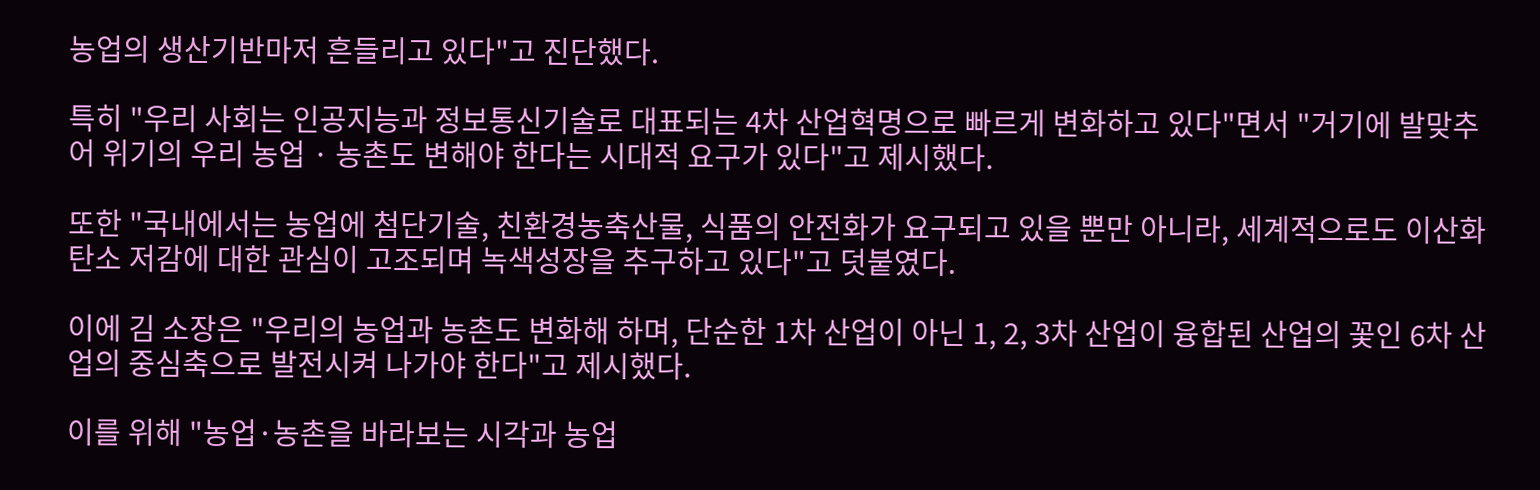농업의 생산기반마저 흔들리고 있다"고 진단했다.

특히 "우리 사회는 인공지능과 정보통신기술로 대표되는 4차 산업혁명으로 빠르게 변화하고 있다"면서 "거기에 발맞추어 위기의 우리 농업 · 농촌도 변해야 한다는 시대적 요구가 있다"고 제시했다.

또한 "국내에서는 농업에 첨단기술, 친환경농축산물, 식품의 안전화가 요구되고 있을 뿐만 아니라, 세계적으로도 이산화탄소 저감에 대한 관심이 고조되며 녹색성장을 추구하고 있다"고 덧붙였다.

이에 김 소장은 "우리의 농업과 농촌도 변화해 하며, 단순한 1차 산업이 아닌 1, 2, 3차 산업이 융합된 산업의 꽃인 6차 산업의 중심축으로 발전시켜 나가야 한다"고 제시했다.

이를 위해 "농업·농촌을 바라보는 시각과 농업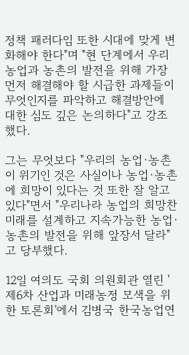정책 패러다임 또한 시대에 맞게 변화해야 한다"며 "현 단계에서 우리 농업과 농촌의 발전을 위해 가장 먼저 해결해야 할 시급한 과제들이 무엇인지를 파악하고 해결방안에 대한 심도 깊은 논의하다"고 강조했다.

그는 무엇보다 "우리의 농업·농촌이 위기인 것은 사실이나 농업·농촌에 희망이 있다는 것 또한 잘 알고 있다"면서 "우리나라 농업의 희망찬 미래를 설계하고 지속가능한 농업·농촌의 발전을 위해 앞장서 달라"고 당부했다.

12일 여의도 국회 의원회관 열린 '제6차 산업과 미래농정 모색을 위한 토론회'에서 김병국 한국농업연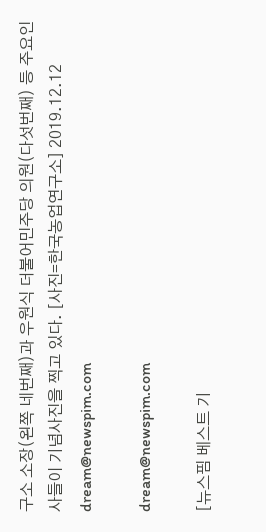구소 소장(왼쪽 네번째)과 우원식 더불어민주당 의원(다섯번째) 등 주요인사들이 기념사진을 찍고 있다. [사진=한국농업연구소] 2019.12.12 dream@newspim.com

dream@newspim.com

[뉴스핌 베스트 기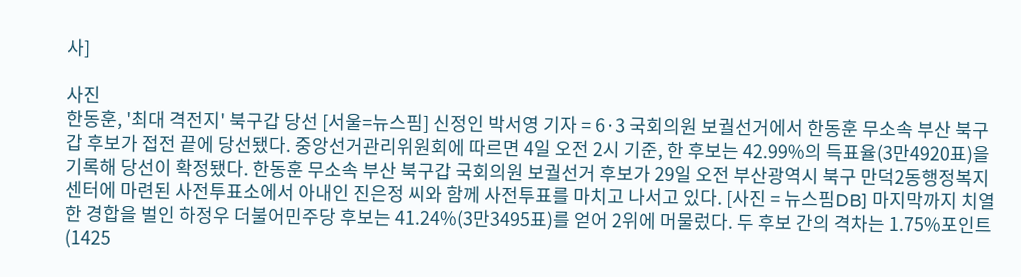사]

사진
한동훈, '최대 격전지' 북구갑 당선 [서울=뉴스핌] 신정인 박서영 기자 = 6·3 국회의원 보궐선거에서 한동훈 무소속 부산 북구갑 후보가 접전 끝에 당선됐다. 중앙선거관리위원회에 따르면 4일 오전 2시 기준, 한 후보는 42.99%의 득표율(3만4920표)을 기록해 당선이 확정됐다. 한동훈 무소속 부산 북구갑 국회의원 보궐선거 후보가 29일 오전 부산광역시 북구 만덕2동행정복지센터에 마련된 사전투표소에서 아내인 진은정 씨와 함께 사전투표를 마치고 나서고 있다. [사진 = 뉴스핌DB] 마지막까지 치열한 경합을 벌인 하정우 더불어민주당 후보는 41.24%(3만3495표)를 얻어 2위에 머물렀다. 두 후보 간의 격차는 1.75%포인트(1425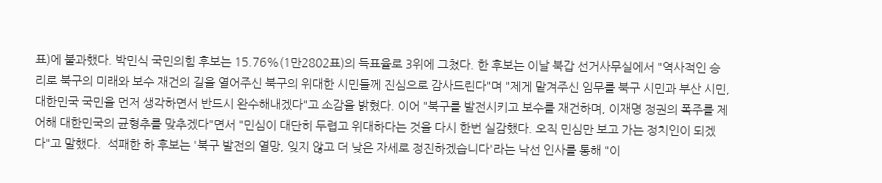표)에 불과했다. 박민식 국민의힘 후보는 15.76%(1만2802표)의 득표율로 3위에 그쳤다. 한 후보는 이날 북갑 선거사무실에서 "역사적인 승리로 북구의 미래와 보수 재건의 길을 열어주신 북구의 위대한 시민들께 진심으로 감사드린다"며 "제게 맡겨주신 임무를 북구 시민과 부산 시민, 대한민국 국민을 먼저 생각하면서 반드시 완수해내겠다"고 소감을 밝혔다. 이어 "북구를 발전시키고 보수를 재건하며, 이재명 정권의 폭주를 제어해 대한민국의 균형추를 맞추겠다"면서 "민심이 대단히 두렵고 위대하다는 것을 다시 한번 실감했다. 오직 민심만 보고 가는 정치인이 되겠다"고 말했다.  석패한 하 후보는 '북구 발전의 열망, 잊지 않고 더 낮은 자세로 정진하겠습니다'라는 낙선 인사를 통해 "이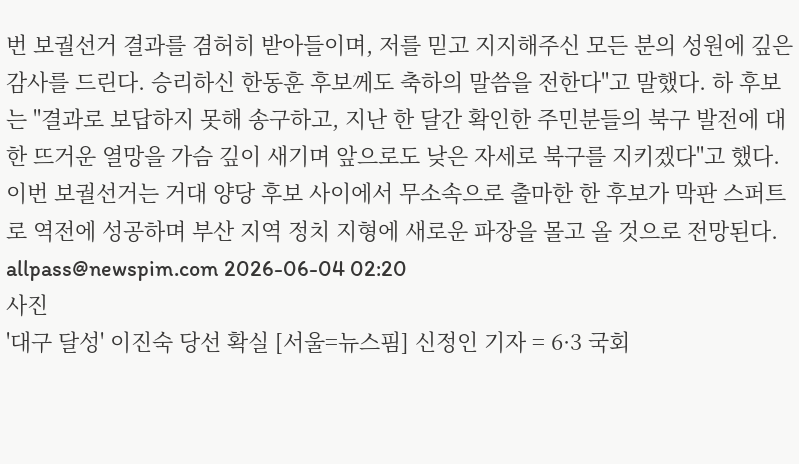번 보궐선거 결과를 겸허히 받아들이며, 저를 믿고 지지해주신 모든 분의 성원에 깊은 감사를 드린다. 승리하신 한동훈 후보께도 축하의 말씀을 전한다"고 말했다. 하 후보는 "결과로 보답하지 못해 송구하고, 지난 한 달간 확인한 주민분들의 북구 발전에 대한 뜨거운 열망을 가슴 깊이 새기며 앞으로도 낮은 자세로 북구를 지키겠다"고 했다. 이번 보궐선거는 거대 양당 후보 사이에서 무소속으로 출마한 한 후보가 막판 스퍼트로 역전에 성공하며 부산 지역 정치 지형에 새로운 파장을 몰고 올 것으로 전망된다. allpass@newspim.com 2026-06-04 02:20
사진
'대구 달성' 이진숙 당선 확실 [서울=뉴스핌] 신정인 기자 = 6·3 국회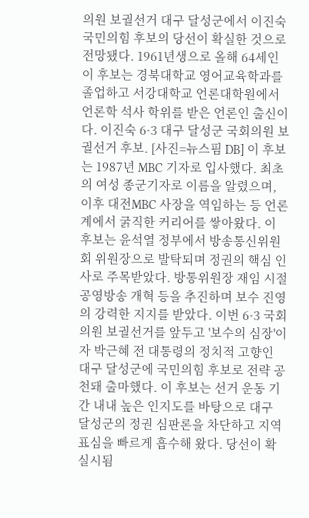의원 보궐선거 대구 달성군에서 이진숙 국민의힘 후보의 당선이 확실한 것으로 전망됐다. 1961년생으로 올해 64세인 이 후보는 경북대학교 영어교육학과를 졸업하고 서강대학교 언론대학원에서 언론학 석사 학위를 받은 언론인 출신이다. 이진숙 6·3 대구 달성군 국회의원 보궐선거 후보. [사진=뉴스핌 DB] 이 후보는 1987년 MBC 기자로 입사했다. 최초의 여성 종군기자로 이름을 알렸으며, 이후 대전MBC 사장을 역임하는 등 언론계에서 굵직한 커리어를 쌓아왔다. 이 후보는 윤석열 정부에서 방송통신위원회 위원장으로 발탁되며 정권의 핵심 인사로 주목받았다. 방통위원장 재임 시절 공영방송 개혁 등을 추진하며 보수 진영의 강력한 지지를 받았다. 이번 6·3 국회의원 보궐선거를 앞두고 '보수의 심장'이자 박근혜 전 대통령의 정치적 고향인 대구 달성군에 국민의힘 후보로 전략 공천돼 출마했다. 이 후보는 선거 운동 기간 내내 높은 인지도를 바탕으로 대구 달성군의 정권 심판론을 차단하고 지역 표심을 빠르게 흡수해 왔다. 당선이 확실시됨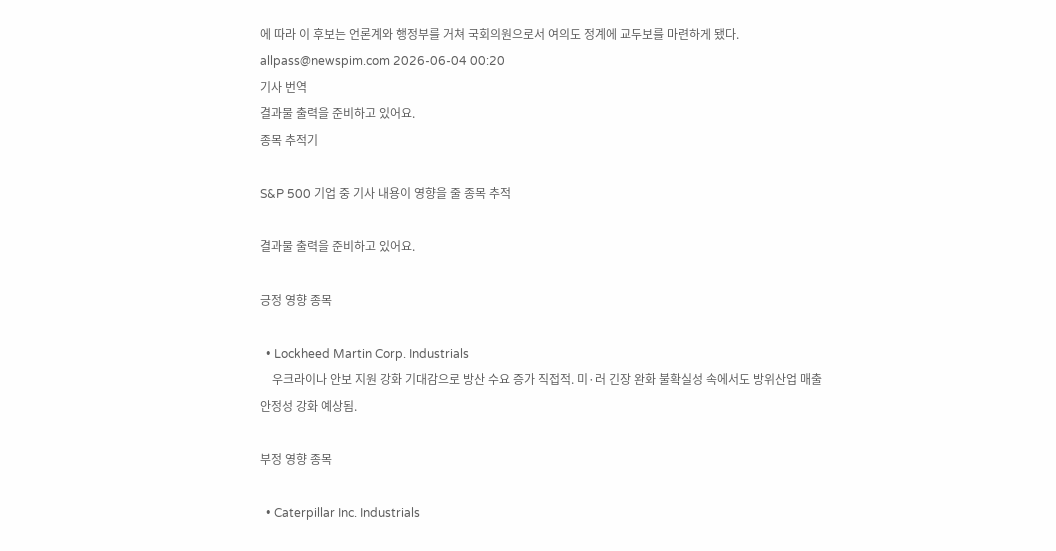에 따라 이 후보는 언론계와 행정부를 거쳐 국회의원으로서 여의도 정계에 교두보를 마련하게 됐다. allpass@newspim.com 2026-06-04 00:20
기사 번역
결과물 출력을 준비하고 있어요.
종목 추적기

S&P 500 기업 중 기사 내용이 영향을 줄 종목 추적

결과물 출력을 준비하고 있어요.

긍정 영향 종목

  • Lockheed Martin Corp. Industrials
    우크라이나 안보 지원 강화 기대감으로 방산 수요 증가 직접적. 미·러 긴장 완화 불확실성 속에서도 방위산업 매출 안정성 강화 예상됨.

부정 영향 종목

  • Caterpillar Inc. Industrials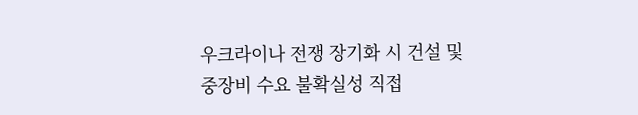우크라이나 전쟁 장기화 시 건설 및 중장비 수요 불확실성 직접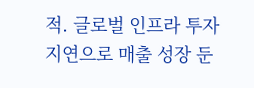적. 글로벌 인프라 투자 지연으로 매출 성장 둔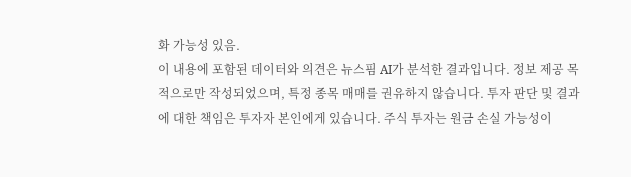화 가능성 있음.
이 내용에 포함된 데이터와 의견은 뉴스핌 AI가 분석한 결과입니다. 정보 제공 목적으로만 작성되었으며, 특정 종목 매매를 권유하지 않습니다. 투자 판단 및 결과에 대한 책임은 투자자 본인에게 있습니다. 주식 투자는 원금 손실 가능성이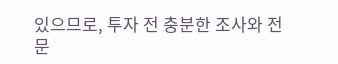있으므로, 투자 전 충분한 조사와 전문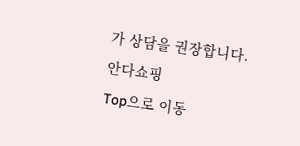가 상담을 권장합니다.
안다쇼핑
Top으로 이동